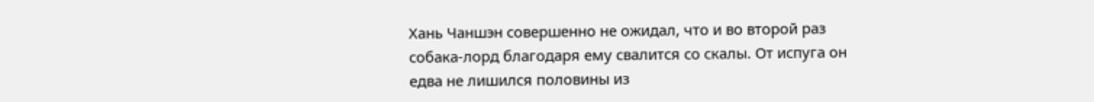Хань Чаншэн совершенно не ожидал, что и во второй раз собака-лорд благодаря ему свалится со скалы. От испуга он едва не лишился половины из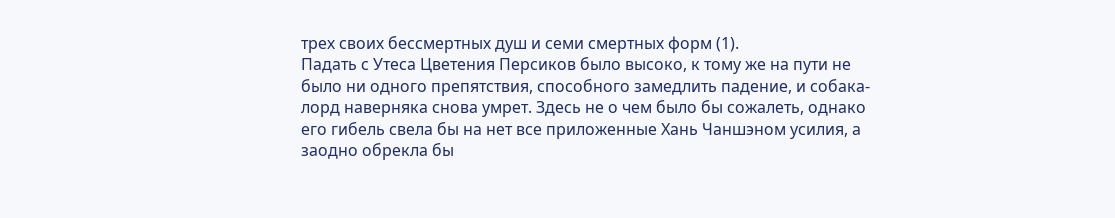трех своих бессмертных душ и семи смертных форм (1).
Падать с Утеса Цветения Персиков было высоко, к тому же на пути не было ни одного препятствия, способного замедлить падение, и собака-лорд наверняка снова умрет. Здесь не о чем было бы сожалеть, однако его гибель свела бы на нет все приложенные Хань Чаншэном усилия, а заодно обрекла бы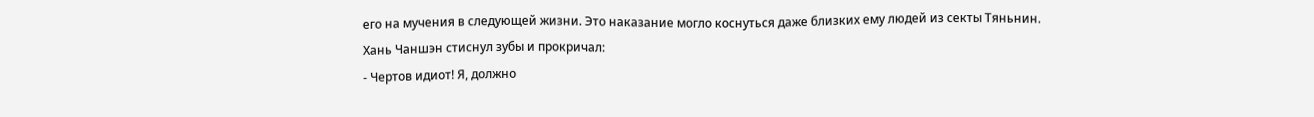его на мучения в следующей жизни. Это наказание могло коснуться даже близких ему людей из секты Тяньнин.
Хань Чаншэн стиснул зубы и прокричал:
- Чертов идиот! Я, должно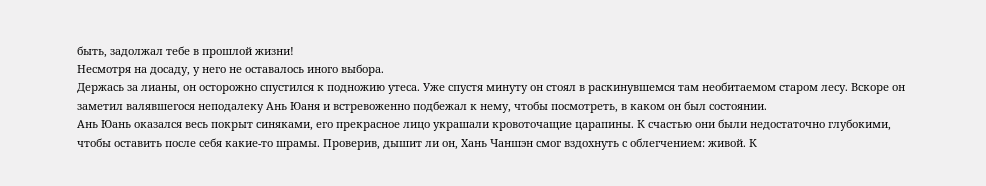быть, задолжал тебе в прошлой жизни!
Несмотря на досаду, у него не оставалось иного выбора.
Держась за лианы, он осторожно спустился к подножию утеса. Уже спустя минуту он стоял в раскинувшемся там необитаемом старом лесу. Вскоре он заметил валявшегося неподалеку Ань Юаня и встревоженно подбежал к нему, чтобы посмотреть, в каком он был состоянии.
Ань Юань оказался весь покрыт синяками, его прекрасное лицо украшали кровоточащие царапины. К счастью они были недостаточно глубокими, чтобы оставить после себя какие-то шрамы. Проверив, дышит ли он, Хань Чаншэн смог вздохнуть с облегчением: живой. К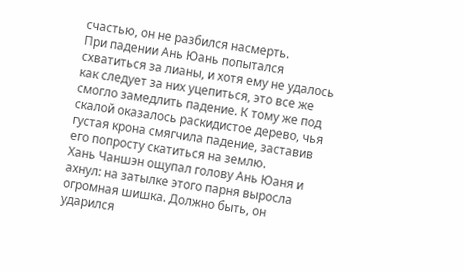счастью, он не разбился насмерть.
При падении Ань Юань попытался схватиться за лианы, и хотя ему не удалось как следует за них уцепиться, это все же смогло замедлить падение. К тому же под скалой оказалось раскидистое дерево, чья густая крона смягчила падение, заставив его попросту скатиться на землю.
Хань Чаншэн ощупал голову Ань Юаня и ахнул: на затылке этого парня выросла огромная шишка. Должно быть, он ударился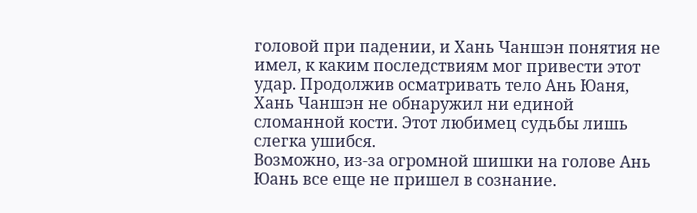головой при падении, и Хань Чаншэн понятия не имел, к каким последствиям мог привести этот удар. Продолжив осматривать тело Ань Юаня, Хань Чаншэн не обнаружил ни единой сломанной кости. Этот любимец судьбы лишь слегка ушибся.
Возможно, из-за огромной шишки на голове Ань Юань все еще не пришел в сознание.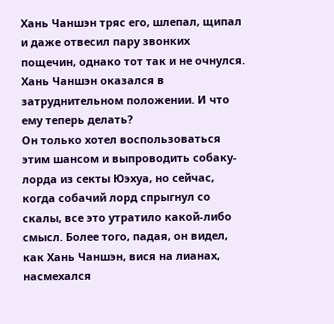Хань Чаншэн тряс его, шлепал, щипал и даже отвесил пару звонких пощечин, однако тот так и не очнулся.
Хань Чаншэн оказался в затруднительном положении. И что ему теперь делать?
Он только хотел воспользоваться этим шансом и выпроводить собаку-лорда из секты Юэхуа, но сейчас, когда собачий лорд спрыгнул со скалы, все это утратило какой-либо смысл. Более того, падая, он видел, как Хань Чаншэн, вися на лианах, насмехался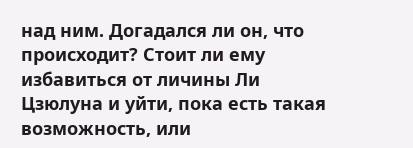над ним. Догадался ли он, что происходит? Стоит ли ему избавиться от личины Ли Цзюлуна и уйти, пока есть такая возможность, или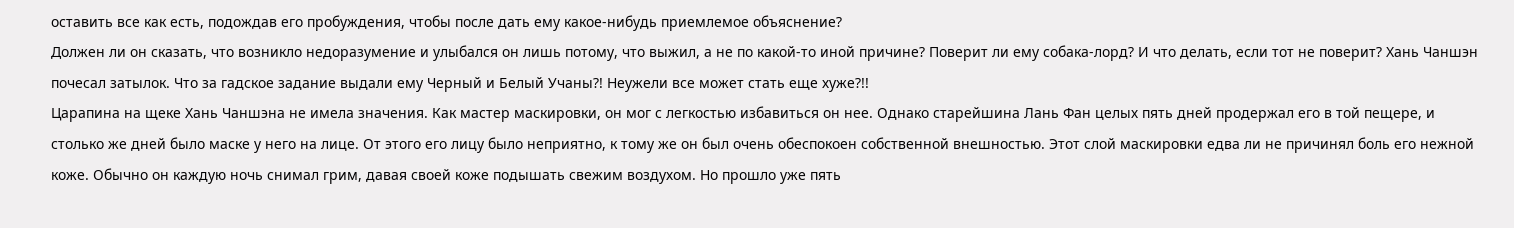оставить все как есть, подождав его пробуждения, чтобы после дать ему какое-нибудь приемлемое объяснение?
Должен ли он сказать, что возникло недоразумение и улыбался он лишь потому, что выжил, а не по какой-то иной причине? Поверит ли ему собака-лорд? И что делать, если тот не поверит? Хань Чаншэн почесал затылок. Что за гадское задание выдали ему Черный и Белый Учаны?! Неужели все может стать еще хуже?!!
Царапина на щеке Хань Чаншэна не имела значения. Как мастер маскировки, он мог с легкостью избавиться он нее. Однако старейшина Лань Фан целых пять дней продержал его в той пещере, и столько же дней было маске у него на лице. От этого его лицу было неприятно, к тому же он был очень обеспокоен собственной внешностью. Этот слой маскировки едва ли не причинял боль его нежной коже. Обычно он каждую ночь снимал грим, давая своей коже подышать свежим воздухом. Но прошло уже пять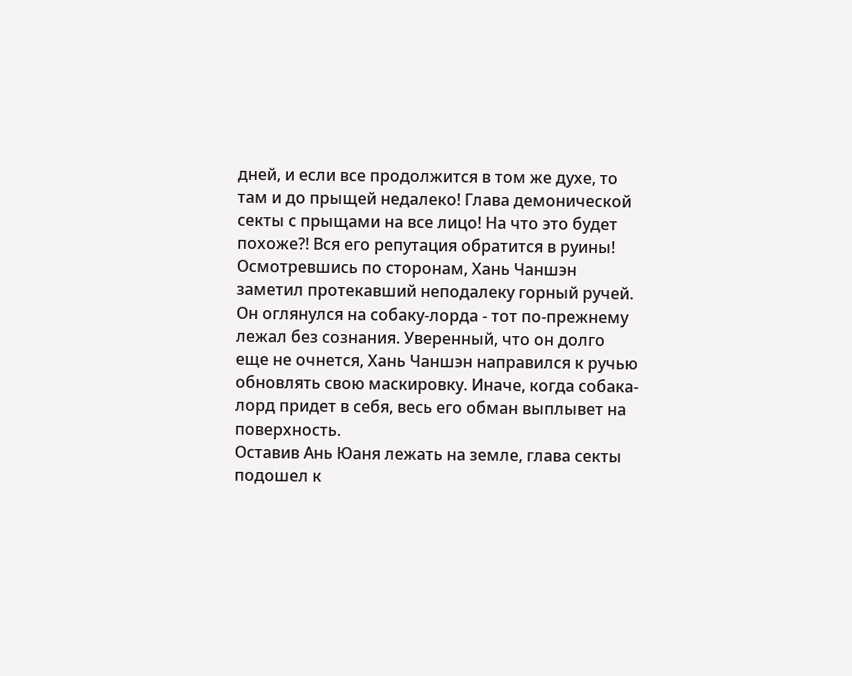дней, и если все продолжится в том же духе, то там и до прыщей недалеко! Глава демонической секты с прыщами на все лицо! На что это будет похоже?! Вся его репутация обратится в руины!
Осмотревшись по сторонам, Хань Чаншэн заметил протекавший неподалеку горный ручей. Он оглянулся на собаку-лорда - тот по-прежнему лежал без сознания. Уверенный, что он долго еще не очнется, Хань Чаншэн направился к ручью обновлять свою маскировку. Иначе, когда собака-лорд придет в себя, весь его обман выплывет на поверхность.
Оставив Ань Юаня лежать на земле, глава секты подошел к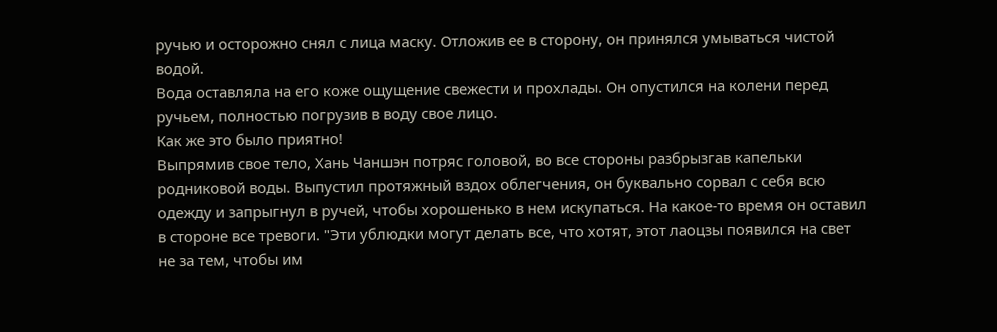ручью и осторожно снял с лица маску. Отложив ее в сторону, он принялся умываться чистой водой.
Вода оставляла на его коже ощущение свежести и прохлады. Он опустился на колени перед ручьем, полностью погрузив в воду свое лицо.
Как же это было приятно!
Выпрямив свое тело, Хань Чаншэн потряс головой, во все стороны разбрызгав капельки родниковой воды. Выпустил протяжный вздох облегчения, он буквально сорвал с себя всю одежду и запрыгнул в ручей, чтобы хорошенько в нем искупаться. На какое-то время он оставил в стороне все тревоги. "Эти ублюдки могут делать все, что хотят, этот лаоцзы появился на свет не за тем, чтобы им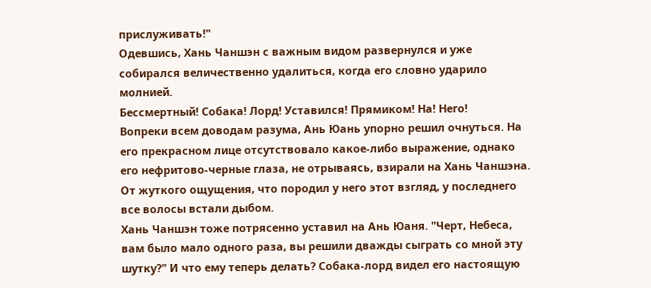прислуживать!"
Одевшись, Хань Чаншэн с важным видом развернулся и уже собирался величественно удалиться, когда его словно ударило молнией.
Бессмертный! Собака! Лорд! Уставился! Прямиком! На! Него!
Вопреки всем доводам разума, Ань Юань упорно решил очнуться. На его прекрасном лице отсутствовало какое-либо выражение, однако его нефритово-черные глаза, не отрываясь, взирали на Хань Чаншэна. От жуткого ощущения, что породил у него этот взгляд, у последнего все волосы встали дыбом.
Хань Чаншэн тоже потрясенно уставил на Ань Юаня. "Черт, Небеса, вам было мало одного раза, вы решили дважды сыграть со мной эту шутку?" И что ему теперь делать? Собака-лорд видел его настоящую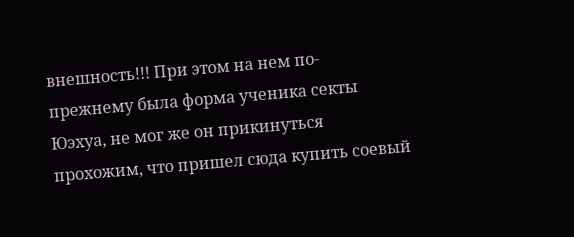внешность!!! При этом на нем по-прежнему была форма ученика секты Юэхуа, не мог же он прикинуться прохожим, что пришел сюда купить соевый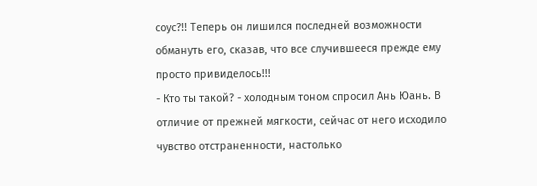соус?!! Теперь он лишился последней возможности обмануть его, сказав, что все случившееся прежде ему просто привиделось!!!
- Кто ты такой? - холодным тоном спросил Ань Юань. В отличие от прежней мягкости, сейчас от него исходило чувство отстраненности, настолько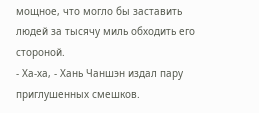мощное, что могло бы заставить людей за тысячу миль обходить его стороной.
- Ха-ха, - Хань Чаншэн издал пару приглушенных смешков.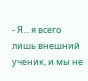- Я... я всего лишь внешний ученик, и мы не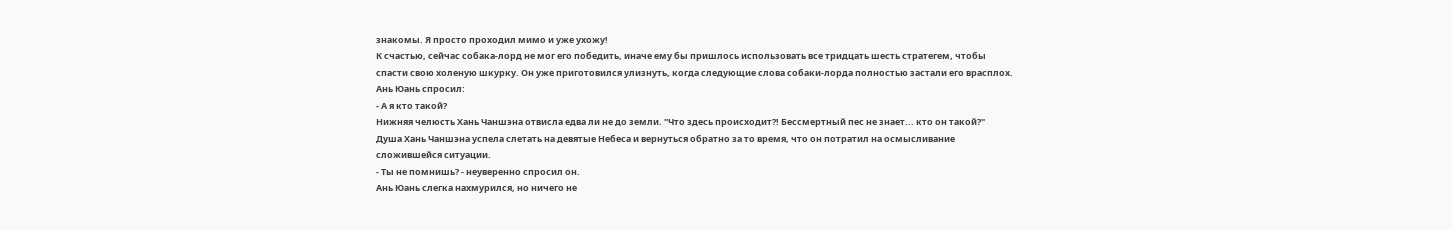знакомы. Я просто проходил мимо и уже ухожу!
К счастью, сейчас собака-лорд не мог его победить, иначе ему бы пришлось использовать все тридцать шесть стратегем, чтобы спасти свою холеную шкурку. Он уже приготовился улизнуть, когда следующие слова собаки-лорда полностью застали его врасплох.
Ань Юань спросил:
- А я кто такой?
Нижняя челюсть Хань Чаншэна отвисла едва ли не до земли. "Что здесь происходит?! Бессмертный пес не знает... кто он такой?"
Душа Хань Чаншэна успела слетать на девятые Небеса и вернуться обратно за то время, что он потратил на осмысливание сложившейся ситуации.
- Ты не помнишь? - неуверенно спросил он.
Ань Юань слегка нахмурился, но ничего не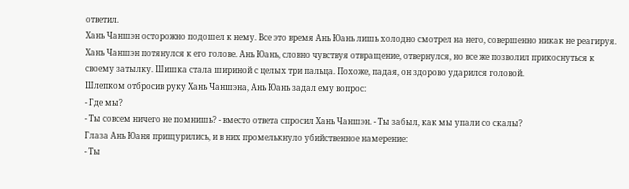ответил.
Хань Чаншэн осторожно подошел к нему. Все это время Ань Юань лишь холодно смотрел на него, совершенно никак не реагируя. Хань Чаншэн потянулся к его голове. Ань Юань, словно чувствуя отвращение, отвернулся, но все же позволил прикоснуться к своему затылку. Шишка стала шириной с целых три пальца. Похоже, падая, он здорово ударился головой.
Шлепком отбросив руку Хань Чаншэна, Ань Юань задал ему вопрос:
- Где мы?
- Ты совсем ничего не помнишь? - вместо ответа спросил Хань Чаншэн. - Ты забыл, как мы упали со скалы?
Глаза Ань Юаня прищурились, и в них промелькнуло убийственное намерение:
- Ты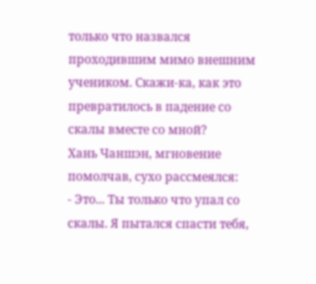только что назвался проходившим мимо внешним учеником. Скажи-ка, как это превратилось в падение со скалы вместе со мной?
Хань Чаншэн, мгновение помолчав, сухо рассмеялся:
- Это... Ты только что упал со скалы. Я пытался спасти тебя,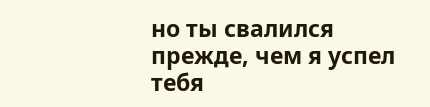но ты свалился прежде, чем я успел тебя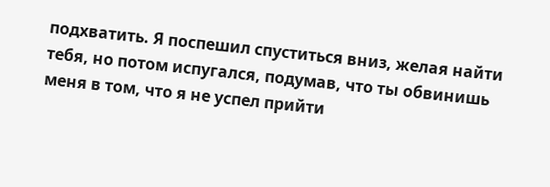подхватить. Я поспешил спуститься вниз, желая найти тебя, но потом испугался, подумав, что ты обвинишь меня в том, что я не успел прийти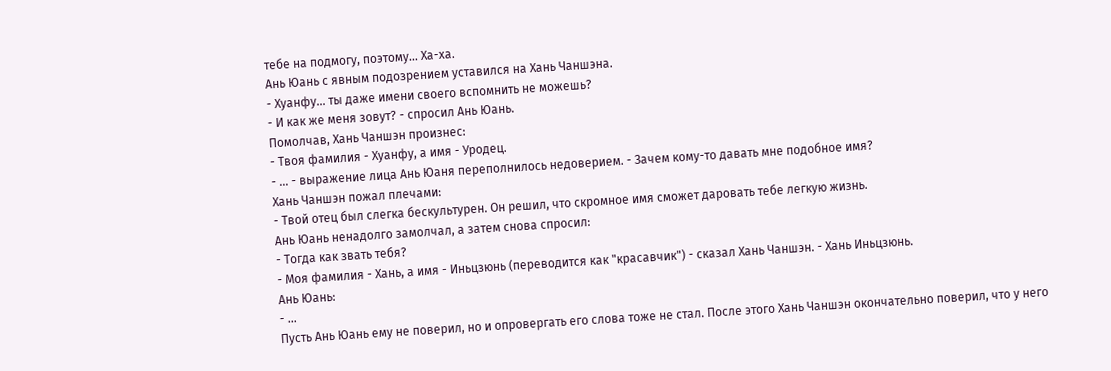тебе на подмогу, поэтому... Ха-ха.
Ань Юань с явным подозрением уставился на Хань Чаншэна.
- Хуанфу... ты даже имени своего вспомнить не можешь?
- И как же меня зовут? - спросил Ань Юань.
Помолчав, Хань Чаншэн произнес:
- Твоя фамилия - Хуанфу, а имя - Уродец.
- ... - выражение лица Ань Юаня переполнилось недоверием. - Зачем кому-то давать мне подобное имя?
Хань Чаншэн пожал плечами:
- Твой отец был слегка бескультурен. Он решил, что скромное имя сможет даровать тебе легкую жизнь.
Ань Юань ненадолго замолчал, а затем снова спросил:
- Тогда как звать тебя?
- Моя фамилия - Хань, а имя - Иньцзюнь (переводится как "красавчик") - сказал Хань Чаншэн. - Хань Иньцзюнь.
Ань Юань:
- ...
Пусть Ань Юань ему не поверил, но и опровергать его слова тоже не стал. После этого Хань Чаншэн окончательно поверил, что у него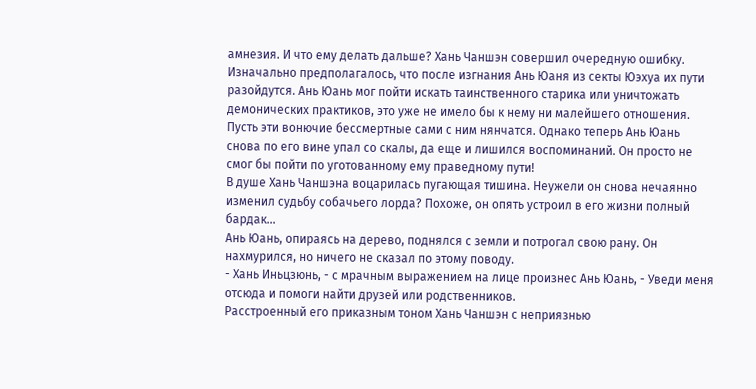амнезия. И что ему делать дальше? Хань Чаншэн совершил очередную ошибку. Изначально предполагалось, что после изгнания Ань Юаня из секты Юэхуа их пути разойдутся. Ань Юань мог пойти искать таинственного старика или уничтожать демонических практиков, это уже не имело бы к нему ни малейшего отношения. Пусть эти вонючие бессмертные сами с ним нянчатся. Однако теперь Ань Юань снова по его вине упал со скалы, да еще и лишился воспоминаний. Он просто не смог бы пойти по уготованному ему праведному пути!
В душе Хань Чаншэна воцарилась пугающая тишина. Неужели он снова нечаянно изменил судьбу собачьего лорда? Похоже, он опять устроил в его жизни полный бардак...
Ань Юань, опираясь на дерево, поднялся с земли и потрогал свою рану. Он нахмурился, но ничего не сказал по этому поводу.
- Хань Иньцзюнь, - с мрачным выражением на лице произнес Ань Юань, - Уведи меня отсюда и помоги найти друзей или родственников.
Расстроенный его приказным тоном Хань Чаншэн с неприязнью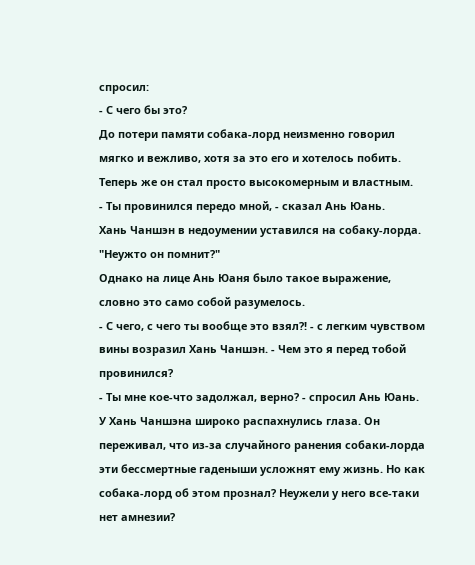спросил:
- С чего бы это?
До потери памяти собака-лорд неизменно говорил мягко и вежливо, хотя за это его и хотелось побить. Теперь же он стал просто высокомерным и властным.
- Ты провинился передо мной, - сказал Ань Юань.
Хань Чаншэн в недоумении уставился на собаку-лорда. "Неужто он помнит?"
Однако на лице Ань Юаня было такое выражение, словно это само собой разумелось.
- С чего, с чего ты вообще это взял?! - с легким чувством вины возразил Хань Чаншэн. - Чем это я перед тобой провинился?
- Ты мне кое-что задолжал, верно? - спросил Ань Юань.
У Хань Чаншэна широко распахнулись глаза. Он переживал, что из-за случайного ранения собаки-лорда эти бессмертные гаденыши усложнят ему жизнь. Но как собака-лорд об этом прознал? Неужели у него все-таки нет амнезии?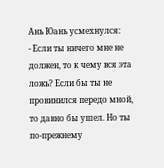Ань Юань усмехнулся:
- Если ты ничего мне не должен, то к чему вся эта ложь? Если бы ты не провинился передо мной, то давно бы ушел. Но ты по-прежнему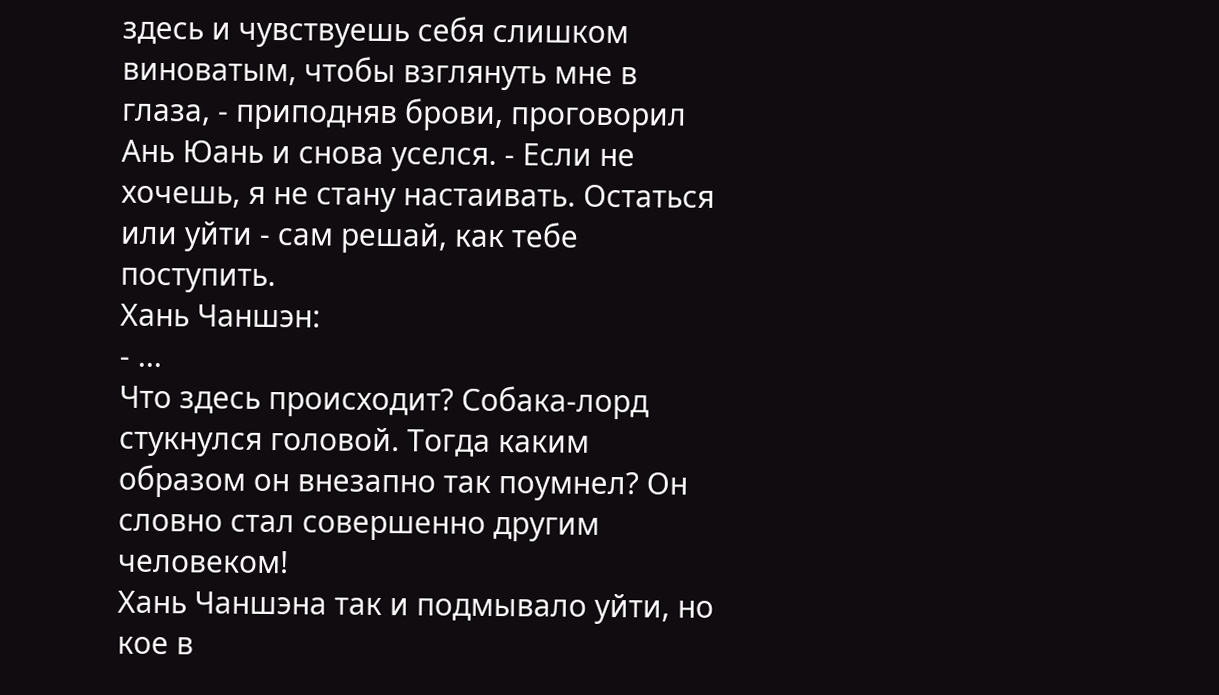здесь и чувствуешь себя слишком виноватым, чтобы взглянуть мне в глаза, - приподняв брови, проговорил Ань Юань и снова уселся. - Если не хочешь, я не стану настаивать. Остаться или уйти - сам решай, как тебе поступить.
Хань Чаншэн:
- ...
Что здесь происходит? Собака-лорд стукнулся головой. Тогда каким образом он внезапно так поумнел? Он словно стал совершенно другим человеком!
Хань Чаншэна так и подмывало уйти, но кое в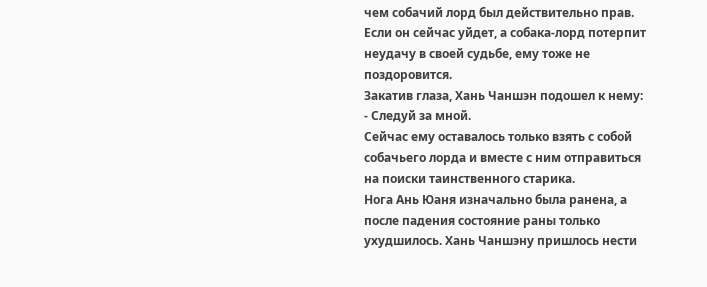чем собачий лорд был действительно прав. Если он сейчас уйдет, а собака-лорд потерпит неудачу в своей судьбе, ему тоже не поздоровится.
Закатив глаза, Хань Чаншэн подошел к нему:
- Следуй за мной.
Сейчас ему оставалось только взять с собой собачьего лорда и вместе с ним отправиться на поиски таинственного старика.
Нога Ань Юаня изначально была ранена, а после падения состояние раны только ухудшилось. Хань Чаншэну пришлось нести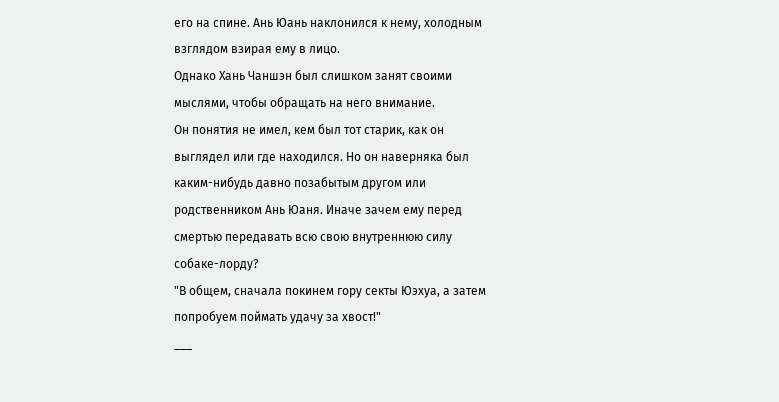его на спине. Ань Юань наклонился к нему, холодным взглядом взирая ему в лицо.
Однако Хань Чаншэн был слишком занят своими мыслями, чтобы обращать на него внимание.
Он понятия не имел, кем был тот старик, как он выглядел или где находился. Но он наверняка был каким-нибудь давно позабытым другом или родственником Ань Юаня. Иначе зачем ему перед смертью передавать всю свою внутреннюю силу собаке-лорду?
"В общем, сначала покинем гору секты Юэхуа, а затем попробуем поймать удачу за хвост!"
___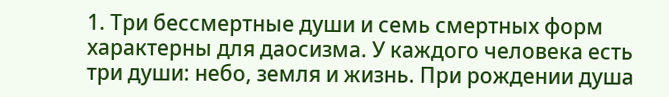1. Три бессмертные души и семь смертных форм характерны для даосизма. У каждого человека есть три души: небо, земля и жизнь. При рождении душа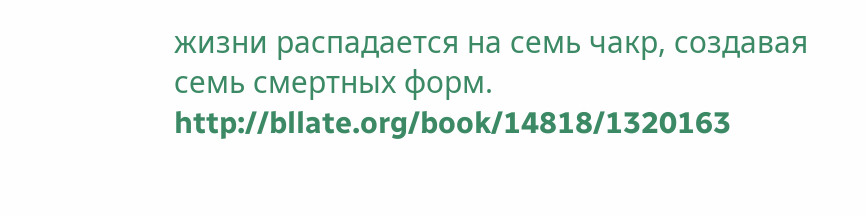жизни распадается на семь чакр, создавая семь смертных форм.
http://bllate.org/book/14818/1320163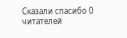Сказали спасибо 0 читателей